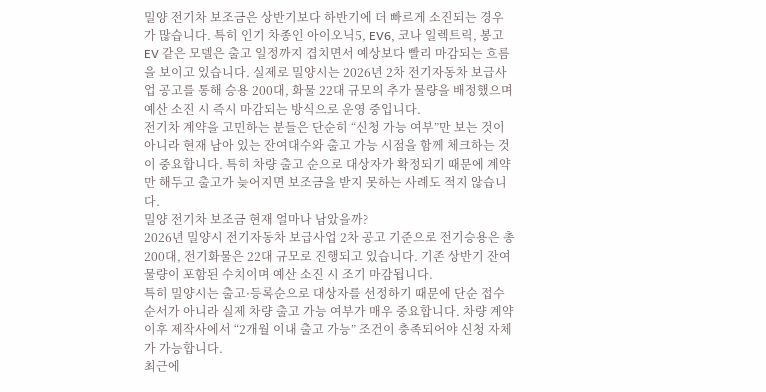밀양 전기차 보조금은 상반기보다 하반기에 더 빠르게 소진되는 경우가 많습니다. 특히 인기 차종인 아이오닉5, EV6, 코나 일렉트릭, 봉고EV 같은 모델은 출고 일정까지 겹치면서 예상보다 빨리 마감되는 흐름을 보이고 있습니다. 실제로 밀양시는 2026년 2차 전기자동차 보급사업 공고를 통해 승용 200대, 화물 22대 규모의 추가 물량을 배정했으며 예산 소진 시 즉시 마감되는 방식으로 운영 중입니다.
전기차 계약을 고민하는 분들은 단순히 “신청 가능 여부”만 보는 것이 아니라 현재 남아 있는 잔여대수와 출고 가능 시점을 함께 체크하는 것이 중요합니다. 특히 차량 출고 순으로 대상자가 확정되기 때문에 계약만 해두고 출고가 늦어지면 보조금을 받지 못하는 사례도 적지 않습니다.
밀양 전기차 보조금 현재 얼마나 남았을까?
2026년 밀양시 전기자동차 보급사업 2차 공고 기준으로 전기승용은 총 200대, 전기화물은 22대 규모로 진행되고 있습니다. 기존 상반기 잔여물량이 포함된 수치이며 예산 소진 시 조기 마감됩니다.
특히 밀양시는 출고·등록순으로 대상자를 선정하기 때문에 단순 접수 순서가 아니라 실제 차량 출고 가능 여부가 매우 중요합니다. 차량 계약 이후 제작사에서 “2개월 이내 출고 가능” 조건이 충족되어야 신청 자체가 가능합니다.
최근에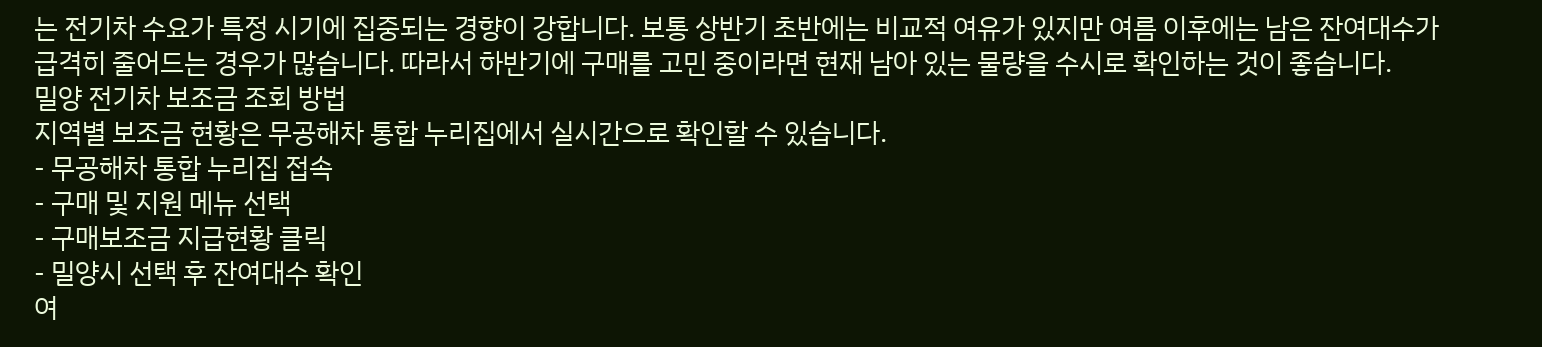는 전기차 수요가 특정 시기에 집중되는 경향이 강합니다. 보통 상반기 초반에는 비교적 여유가 있지만 여름 이후에는 남은 잔여대수가 급격히 줄어드는 경우가 많습니다. 따라서 하반기에 구매를 고민 중이라면 현재 남아 있는 물량을 수시로 확인하는 것이 좋습니다.
밀양 전기차 보조금 조회 방법
지역별 보조금 현황은 무공해차 통합 누리집에서 실시간으로 확인할 수 있습니다.
- 무공해차 통합 누리집 접속
- 구매 및 지원 메뉴 선택
- 구매보조금 지급현황 클릭
- 밀양시 선택 후 잔여대수 확인
여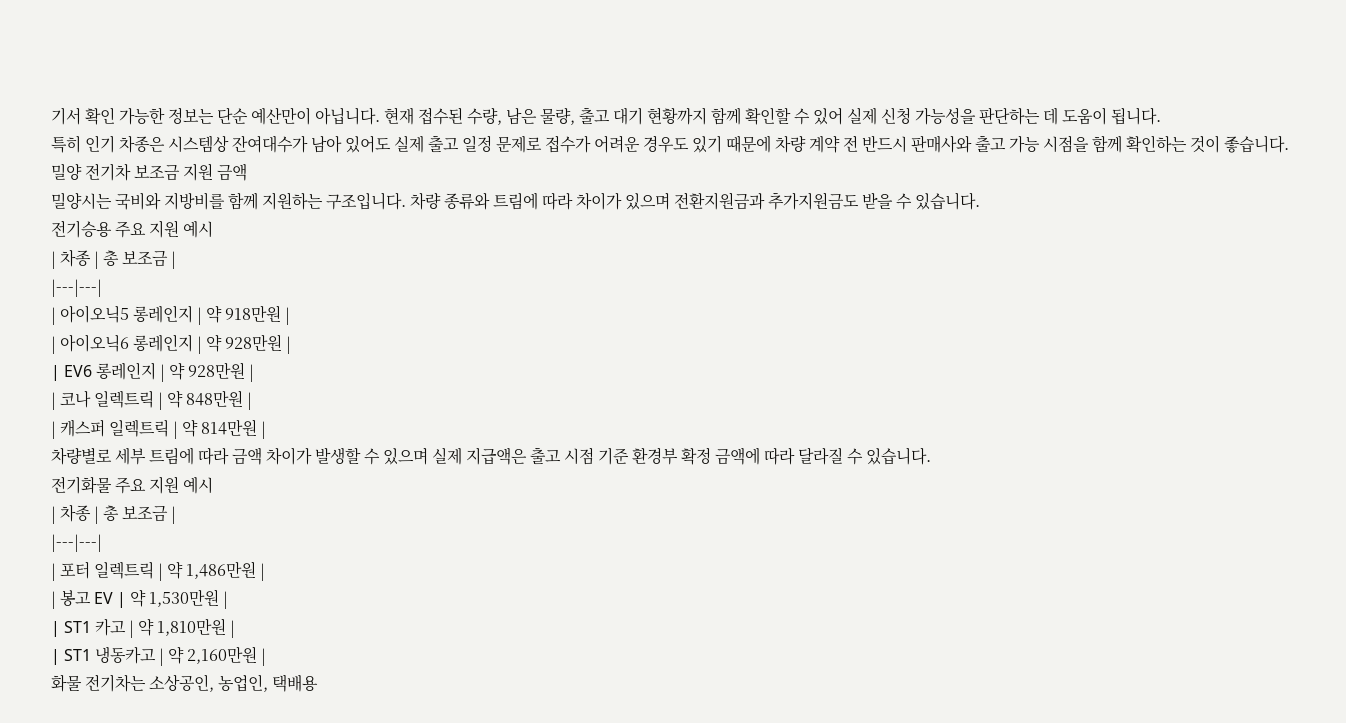기서 확인 가능한 정보는 단순 예산만이 아닙니다. 현재 접수된 수량, 남은 물량, 출고 대기 현황까지 함께 확인할 수 있어 실제 신청 가능성을 판단하는 데 도움이 됩니다.
특히 인기 차종은 시스템상 잔여대수가 남아 있어도 실제 출고 일정 문제로 접수가 어려운 경우도 있기 때문에 차량 계약 전 반드시 판매사와 출고 가능 시점을 함께 확인하는 것이 좋습니다.
밀양 전기차 보조금 지원 금액
밀양시는 국비와 지방비를 함께 지원하는 구조입니다. 차량 종류와 트림에 따라 차이가 있으며 전환지원금과 추가지원금도 받을 수 있습니다.
전기승용 주요 지원 예시
| 차종 | 총 보조금 |
|---|---|
| 아이오닉5 롱레인지 | 약 918만원 |
| 아이오닉6 롱레인지 | 약 928만원 |
| EV6 롱레인지 | 약 928만원 |
| 코나 일렉트릭 | 약 848만원 |
| 캐스퍼 일렉트릭 | 약 814만원 |
차량별로 세부 트림에 따라 금액 차이가 발생할 수 있으며 실제 지급액은 출고 시점 기준 환경부 확정 금액에 따라 달라질 수 있습니다.
전기화물 주요 지원 예시
| 차종 | 총 보조금 |
|---|---|
| 포터 일렉트릭 | 약 1,486만원 |
| 봉고 EV | 약 1,530만원 |
| ST1 카고 | 약 1,810만원 |
| ST1 냉동카고 | 약 2,160만원 |
화물 전기차는 소상공인, 농업인, 택배용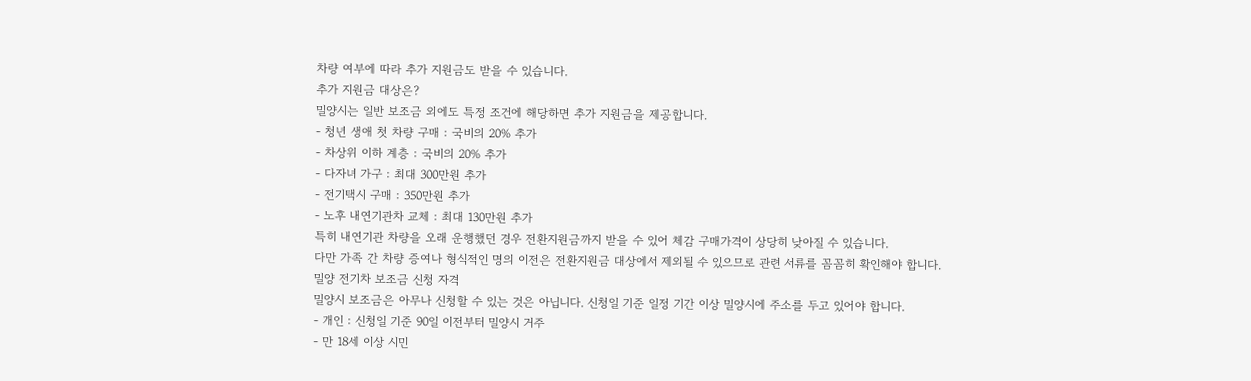차량 여부에 따라 추가 지원금도 받을 수 있습니다.
추가 지원금 대상은?
밀양시는 일반 보조금 외에도 특정 조건에 해당하면 추가 지원금을 제공합니다.
- 청년 생애 첫 차량 구매 : 국비의 20% 추가
- 차상위 이하 계층 : 국비의 20% 추가
- 다자녀 가구 : 최대 300만원 추가
- 전기택시 구매 : 350만원 추가
- 노후 내연기관차 교체 : 최대 130만원 추가
특히 내연기관 차량을 오래 운행했던 경우 전환지원금까지 받을 수 있어 체감 구매가격이 상당히 낮아질 수 있습니다.
다만 가족 간 차량 증여나 형식적인 명의 이전은 전환지원금 대상에서 제외될 수 있으므로 관련 서류를 꼼꼼히 확인해야 합니다.
밀양 전기차 보조금 신청 자격
밀양시 보조금은 아무나 신청할 수 있는 것은 아닙니다. 신청일 기준 일정 기간 이상 밀양시에 주소를 두고 있어야 합니다.
- 개인 : 신청일 기준 90일 이전부터 밀양시 거주
- 만 18세 이상 시민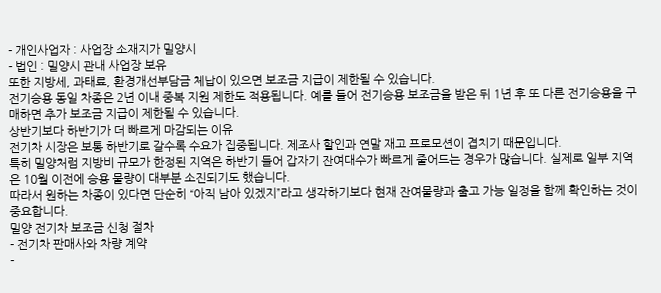- 개인사업자 : 사업장 소재지가 밀양시
- 법인 : 밀양시 관내 사업장 보유
또한 지방세, 과태료, 환경개선부담금 체납이 있으면 보조금 지급이 제한될 수 있습니다.
전기승용 동일 차종은 2년 이내 중복 지원 제한도 적용됩니다. 예를 들어 전기승용 보조금을 받은 뒤 1년 후 또 다른 전기승용을 구매하면 추가 보조금 지급이 제한될 수 있습니다.
상반기보다 하반기가 더 빠르게 마감되는 이유
전기차 시장은 보통 하반기로 갈수록 수요가 집중됩니다. 제조사 할인과 연말 재고 프로모션이 겹치기 때문입니다.
특히 밀양처럼 지방비 규모가 한정된 지역은 하반기 들어 갑자기 잔여대수가 빠르게 줄어드는 경우가 많습니다. 실제로 일부 지역은 10월 이전에 승용 물량이 대부분 소진되기도 했습니다.
따라서 원하는 차종이 있다면 단순히 “아직 남아 있겠지”라고 생각하기보다 현재 잔여물량과 출고 가능 일정을 함께 확인하는 것이 중요합니다.
밀양 전기차 보조금 신청 절차
- 전기차 판매사와 차량 계약
-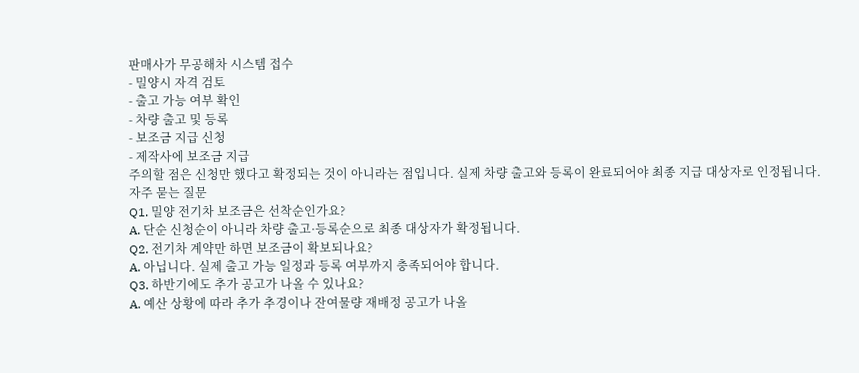판매사가 무공해차 시스템 접수
- 밀양시 자격 검토
- 출고 가능 여부 확인
- 차량 출고 및 등록
- 보조금 지급 신청
- 제작사에 보조금 지급
주의할 점은 신청만 했다고 확정되는 것이 아니라는 점입니다. 실제 차량 출고와 등록이 완료되어야 최종 지급 대상자로 인정됩니다.
자주 묻는 질문
Q1. 밀양 전기차 보조금은 선착순인가요?
A. 단순 신청순이 아니라 차량 출고·등록순으로 최종 대상자가 확정됩니다.
Q2. 전기차 계약만 하면 보조금이 확보되나요?
A. 아닙니다. 실제 출고 가능 일정과 등록 여부까지 충족되어야 합니다.
Q3. 하반기에도 추가 공고가 나올 수 있나요?
A. 예산 상황에 따라 추가 추경이나 잔여물량 재배정 공고가 나올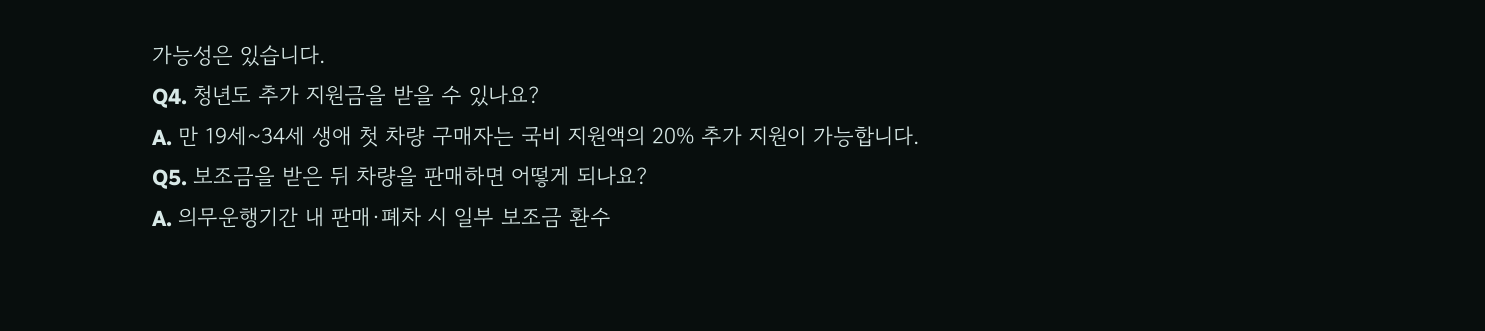가능성은 있습니다.
Q4. 청년도 추가 지원금을 받을 수 있나요?
A. 만 19세~34세 생애 첫 차량 구매자는 국비 지원액의 20% 추가 지원이 가능합니다.
Q5. 보조금을 받은 뒤 차량을 판매하면 어떻게 되나요?
A. 의무운행기간 내 판매·폐차 시 일부 보조금 환수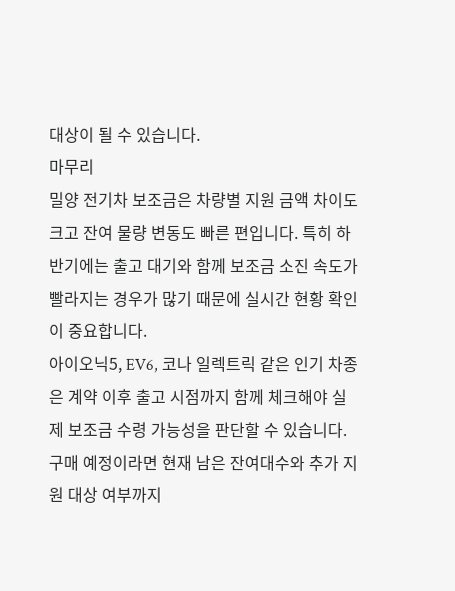대상이 될 수 있습니다.
마무리
밀양 전기차 보조금은 차량별 지원 금액 차이도 크고 잔여 물량 변동도 빠른 편입니다. 특히 하반기에는 출고 대기와 함께 보조금 소진 속도가 빨라지는 경우가 많기 때문에 실시간 현황 확인이 중요합니다.
아이오닉5, EV6, 코나 일렉트릭 같은 인기 차종은 계약 이후 출고 시점까지 함께 체크해야 실제 보조금 수령 가능성을 판단할 수 있습니다. 구매 예정이라면 현재 남은 잔여대수와 추가 지원 대상 여부까지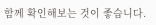함께 확인해보는 것이 좋습니다.